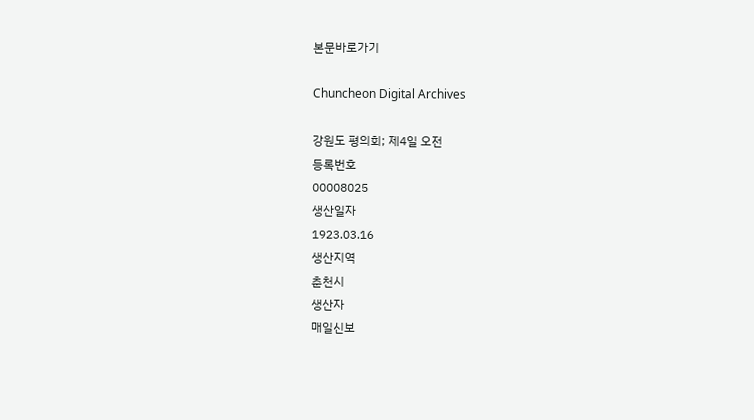본문바로가기

Chuncheon Digital Archives

강원도 평의회; 제4일 오전
등록번호
00008025
생산일자
1923.03.16
생산지역
춘천시
생산자
매일신보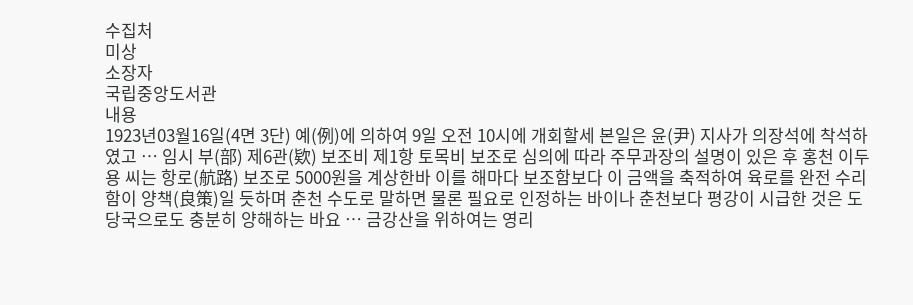수집처
미상
소장자
국립중앙도서관
내용
1923년03월16일(4면 3단) 예(例)에 의하여 9일 오전 10시에 개회할세 본일은 윤(尹) 지사가 의장석에 착석하였고 … 임시 부(部) 제6관(欵) 보조비 제1항 토목비 보조로 심의에 따라 주무과장의 설명이 있은 후 홍천 이두용 씨는 항로(航路) 보조로 5000원을 계상한바 이를 해마다 보조함보다 이 금액을 축적하여 육로를 완전 수리함이 양책(良策)일 듯하며 춘천 수도로 말하면 물론 필요로 인정하는 바이나 춘천보다 평강이 시급한 것은 도 당국으로도 충분히 양해하는 바요 … 금강산을 위하여는 영리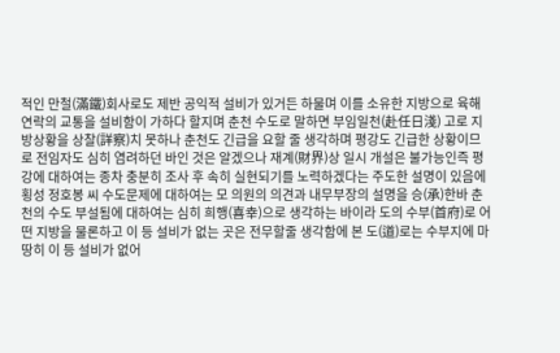적인 만철(滿鐵)회사로도 제반 공익적 설비가 있거든 하물며 이를 소유한 지방으로 육해 연락의 교통을 설비함이 가하다 할지며 춘천 수도로 말하면 부임일천(赴任日淺) 고로 지방상황을 상찰(詳察)치 못하나 춘천도 긴급을 요할 줄 생각하며 평강도 긴급한 상황이므로 전임자도 심히 염려하던 바인 것은 알겠으나 재계(財界)상 일시 개설은 불가능인즉 평강에 대하여는 종차 충분히 조사 후 속히 실현되기를 노력하겠다는 주도한 설명이 있음에 횡성 정호봉 씨 수도문제에 대하여는 모 의원의 의견과 내무부장의 설명을 승(承)한바 춘천의 수도 부설됨에 대하여는 심히 희행(喜幸)으로 생각하는 바이라 도의 수부(首府)로 어떤 지방을 물론하고 이 등 설비가 없는 곳은 전무할줄 생각함에 본 도(道)로는 수부지에 마땅히 이 등 설비가 없어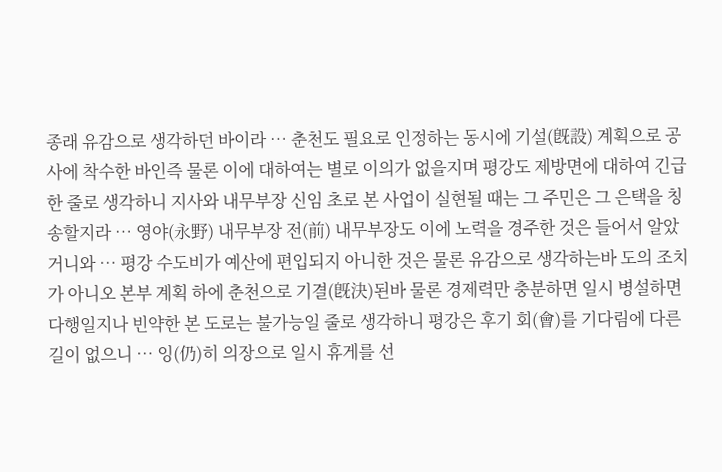종래 유감으로 생각하던 바이라 … 춘천도 필요로 인정하는 동시에 기설(旣設) 계획으로 공사에 착수한 바인즉 물론 이에 대하여는 별로 이의가 없을지며 평강도 제방면에 대하여 긴급한 줄로 생각하니 지사와 내무부장 신임 초로 본 사업이 실현될 때는 그 주민은 그 은택을 칭송할지라 … 영야(永野) 내무부장 전(前) 내무부장도 이에 노력을 경주한 것은 들어서 알았거니와 … 평강 수도비가 예산에 편입되지 아니한 것은 물론 유감으로 생각하는바 도의 조치가 아니오 본부 계획 하에 춘천으로 기결(旣決)된바 물론 경제력만 충분하면 일시 병설하면 다행일지나 빈약한 본 도로는 불가능일 줄로 생각하니 평강은 후기 회(會)를 기다림에 다른 길이 없으니 … 잉(仍)히 의장으로 일시 휴게를 선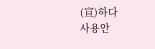(宣)하다
사용안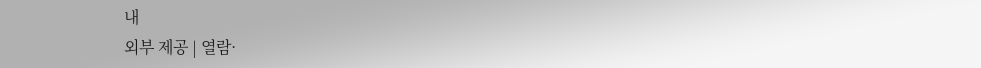내
외부 제공 | 열람·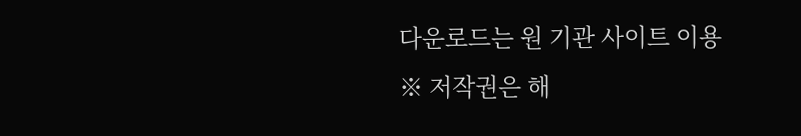다운로드는 원 기관 사이트 이용
※ 저작권은 해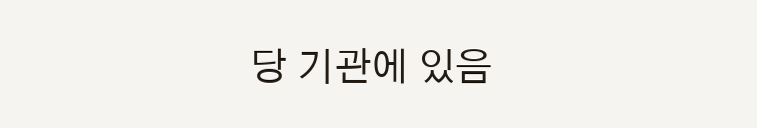당 기관에 있음